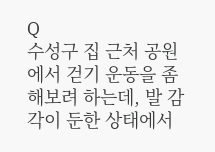Q
수성구 집 근처 공원에서 걷기 운동을 좀 해보려 하는데, 발 감각이 둔한 상태에서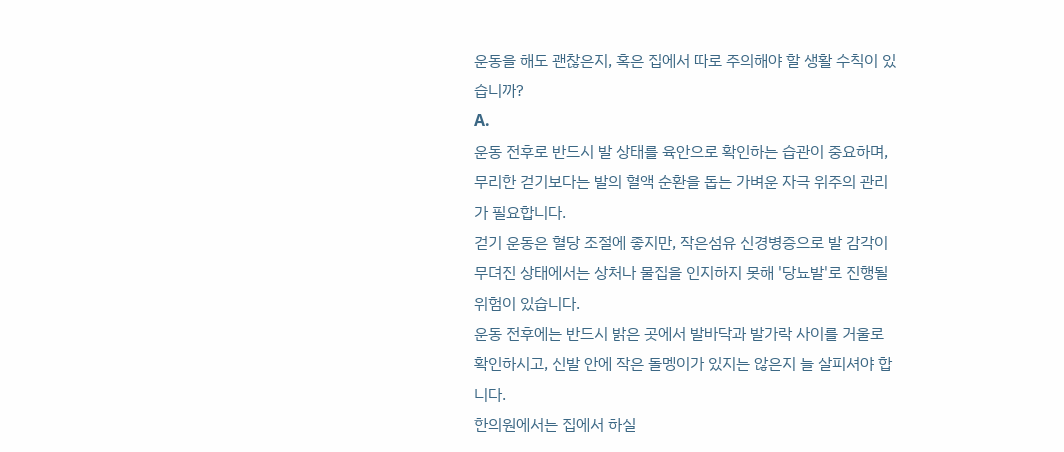운동을 해도 괜찮은지, 혹은 집에서 따로 주의해야 할 생활 수칙이 있습니까?
A.
운동 전후로 반드시 발 상태를 육안으로 확인하는 습관이 중요하며, 무리한 걷기보다는 발의 혈액 순환을 돕는 가벼운 자극 위주의 관리가 필요합니다.
걷기 운동은 혈당 조절에 좋지만, 작은섬유 신경병증으로 발 감각이 무뎌진 상태에서는 상처나 물집을 인지하지 못해 '당뇨발'로 진행될 위험이 있습니다.
운동 전후에는 반드시 밝은 곳에서 발바닥과 발가락 사이를 거울로 확인하시고, 신발 안에 작은 돌멩이가 있지는 않은지 늘 살피셔야 합니다.
한의원에서는 집에서 하실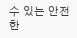수 있는 안전한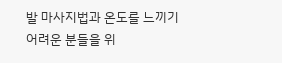발 마사지법과 온도를 느끼기 어려운 분들을 위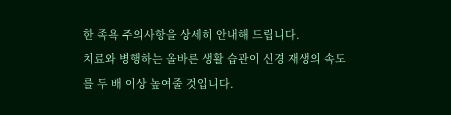한 족욕 주의사항을 상세히 안내해 드립니다.
치료와 병행하는 올바른 생활 습관이 신경 재생의 속도를 두 배 이상 높여줄 것입니다.